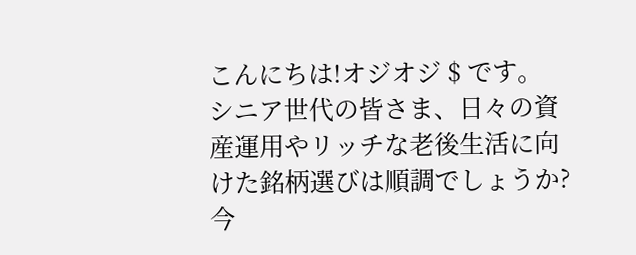こんにちは!オジオジ $ です。
シニア世代の皆さま、日々の資産運用やリッチな老後生活に向けた銘柄選びは順調でしょうか?
今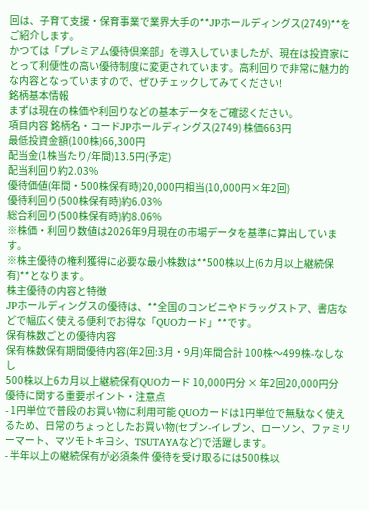回は、子育て支援・保育事業で業界大手の**JPホールディングス(2749)**をご紹介します。
かつては「プレミアム優待倶楽部」を導入していましたが、現在は投資家にとって利便性の高い優待制度に変更されています。高利回りで非常に魅力的な内容となっていますので、ぜひチェックしてみてください!
銘柄基本情報
まずは現在の株価や利回りなどの基本データをご確認ください。
項目内容 銘柄名・コードJPホールディングス(2749) 株価663円
最低投資金額(100株)66,300円
配当金(1株当たり/年間)13.5円(予定)
配当利回り約2.03%
優待価値(年間・500株保有時)20,000円相当(10,000円×年2回)
優待利回り(500株保有時)約6.03%
総合利回り(500株保有時)約8.06%
※株価・利回り数値は2026年9月現在の市場データを基準に算出しています。
※株主優待の権利獲得に必要な最小株数は**500株以上(6カ月以上継続保有)**となります。
株主優待の内容と特徴
JPホールディングスの優待は、**全国のコンビニやドラッグストア、書店などで幅広く使える便利でお得な「QUOカード」**です。
保有株数ごとの優待内容
保有株数保有期間優待内容(年2回:3月・9月)年間合計 100株〜499株-なしなし
500株以上6カ月以上継続保有QUOカード 10,000円分 × 年2回20,000円分
優待に関する重要ポイント・注意点
- 1円単位で普段のお買い物に利用可能 QUOカードは1円単位で無駄なく使えるため、日常のちょっとしたお買い物(セブン-イレブン、ローソン、ファミリーマート、マツモトキヨシ、TSUTAYAなど)で活躍します。
- 半年以上の継続保有が必須条件 優待を受け取るには500株以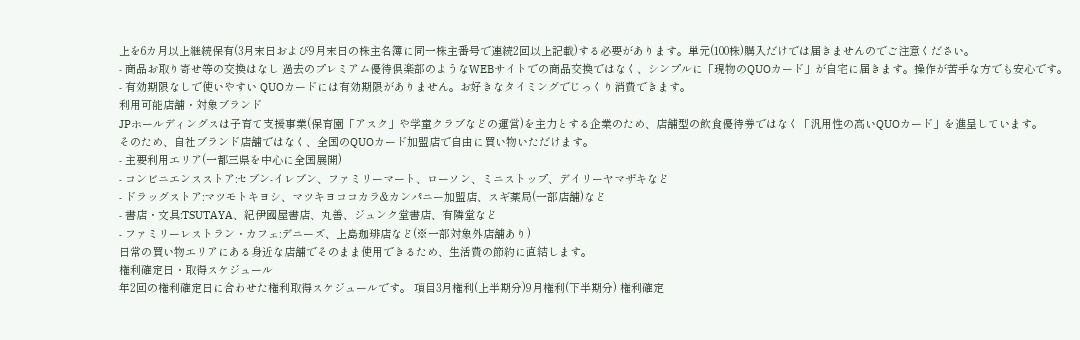上を6カ月以上継続保有(3月末日および9月末日の株主名簿に同一株主番号で連続2回以上記載)する必要があります。単元(100株)購入だけでは届きませんのでご注意ください。
- 商品お取り寄せ等の交換はなし 過去のプレミアム優待倶楽部のようなWEBサイトでの商品交換ではなく、シンプルに「現物のQUOカード」が自宅に届きます。操作が苦手な方でも安心です。
- 有効期限なしで使いやすい QUOカードには有効期限がありません。お好きなタイミングでじっくり消費できます。
利用可能店舗・対象ブランド
JPホールディングスは子育て支援事業(保育園「アスク」や学童クラブなどの運営)を主力とする企業のため、店舗型の飲食優待券ではなく「汎用性の高いQUOカード」を進呈しています。
そのため、自社ブランド店舗ではなく、全国のQUOカード加盟店で自由に買い物いただけます。
- 主要利用エリア(一都三県を中心に全国展開)
- コンビニエンスストア:セブン-イレブン、ファミリーマート、ローソン、ミニストップ、デイリーヤマザキなど
- ドラッグストア:マツモトキヨシ、マツキヨココカラ&カンパニー加盟店、スギ薬局(一部店舗)など
- 書店・文具:TSUTAYA、紀伊國屋書店、丸善、ジュンク堂書店、有隣堂など
- ファミリーレストラン・カフェ:デニーズ、上島珈琲店など(※一部対象外店舗あり)
日常の買い物エリアにある身近な店舗でそのまま使用できるため、生活費の節約に直結します。
権利確定日・取得スケジュール
年2回の権利確定日に合わせた権利取得スケジュールです。 項目3月権利(上半期分)9月権利(下半期分) 権利確定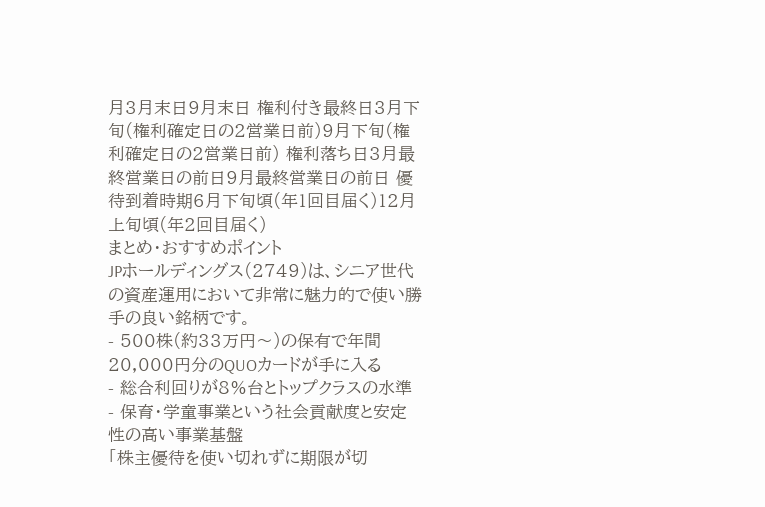月3月末日9月末日 権利付き最終日3月下旬(権利確定日の2営業日前)9月下旬(権利確定日の2営業日前) 権利落ち日3月最終営業日の前日9月最終営業日の前日 優待到着時期6月下旬頃(年1回目届く)12月上旬頃(年2回目届く)
まとめ・おすすめポイント
JPホールディングス(2749)は、シニア世代の資産運用において非常に魅力的で使い勝手の良い銘柄です。
- 500株(約33万円〜)の保有で年間20,000円分のQUOカードが手に入る
- 総合利回りが8%台とトップクラスの水準
- 保育・学童事業という社会貢献度と安定性の高い事業基盤
「株主優待を使い切れずに期限が切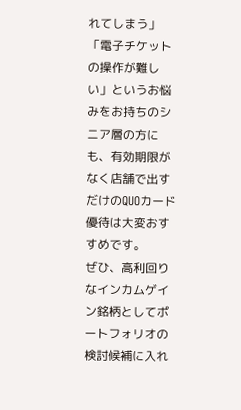れてしまう」「電子チケットの操作が難しい」というお悩みをお持ちのシニア層の方にも、有効期限がなく店舗で出すだけのQUOカード優待は大変おすすめです。
ぜひ、高利回りなインカムゲイン銘柄としてポートフォリオの検討候補に入れ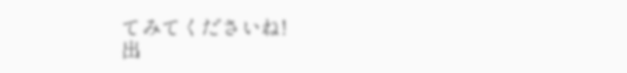てみてくださいね!
出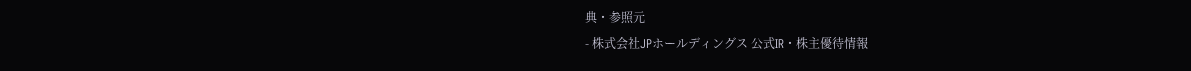典・参照元
- 株式会社JPホールディングス 公式IR・株主優待情報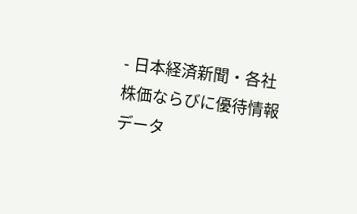- 日本経済新聞・各社株価ならびに優待情報データ